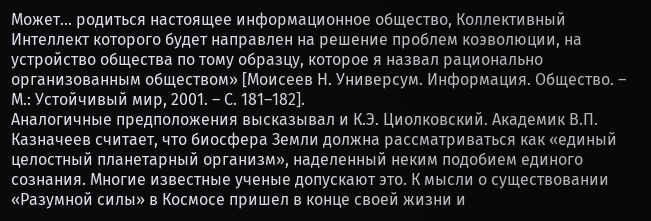Может… родиться настоящее информационное общество, Коллективный Интеллект которого будет направлен на решение проблем коэволюции, на устройство общества по тому образцу, которое я назвал рационально организованным обществом» [Моисеев Н. Универсум. Информация. Общество. – М.: Устойчивый мир, 2001. – С. 181–182].
Аналогичные предположения высказывал и К.Э. Циолковский. Академик В.П. Казначеев считает, что биосфера Земли должна рассматриваться как «единый целостный планетарный организм», наделенный неким подобием единого сознания. Многие известные ученые допускают это. К мысли о существовании «Разумной силы» в Космосе пришел в конце своей жизни и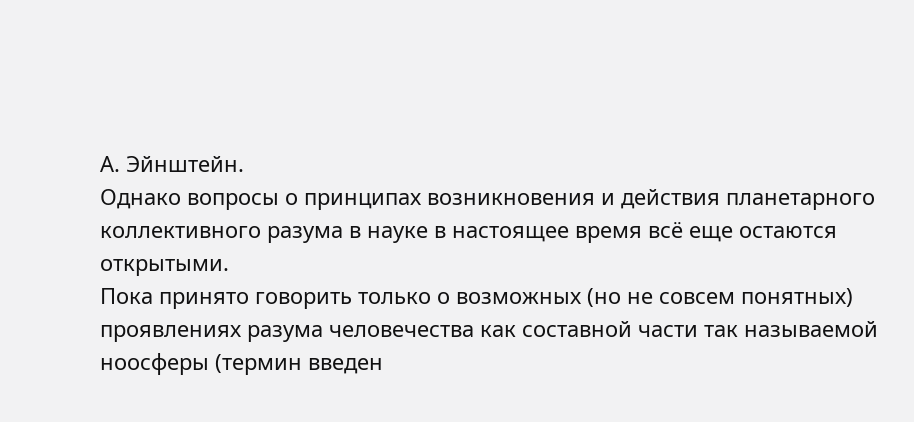А. Эйнштейн.
Однако вопросы о принципах возникновения и действия планетарного коллективного разума в науке в настоящее время всё еще остаются открытыми.
Пока принято говорить только о возможных (но не совсем понятных) проявлениях разума человечества как составной части так называемой ноосферы (термин введен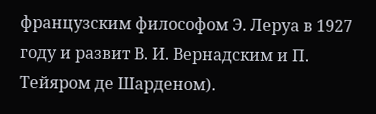французским философом Э. Леруа в 1927 году и развит В. И. Вернадским и П. Тейяром де Шарденом).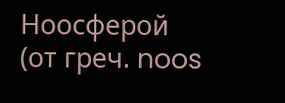Ноосферой (от греч. noos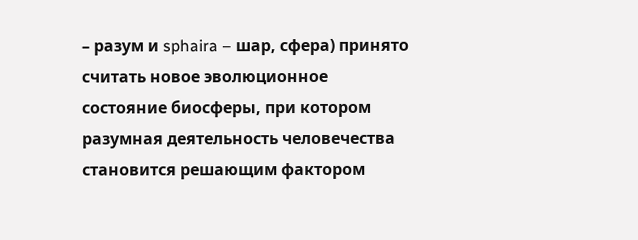– разум и sphaira – шар, сфера) принято считать новое эволюционное состояние биосферы, при котором разумная деятельность человечества становится решающим фактором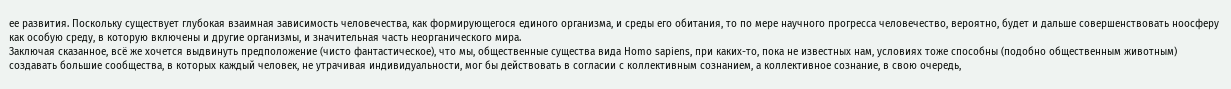ее развития. Поскольку существует глубокая взаимная зависимость человечества, как формирующегося единого организма, и среды его обитания, то по мере научного прогресса человечество, вероятно, будет и дальше совершенствовать ноосферу как особую среду, в которую включены и другие организмы, и значительная часть неорганического мира.
Заключая сказанное, всё же хочется выдвинуть предположение (чисто фантастическое), что мы, общественные существа вида Homo sapiens, при каких-то, пока не известных нам, условиях тоже способны (подобно общественным животным) создавать большие сообщества, в которых каждый человек, не утрачивая индивидуальности, мог бы действовать в согласии с коллективным сознанием, а коллективное сознание, в свою очередь,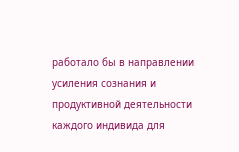работало бы в направлении усиления сознания и продуктивной деятельности каждого индивида для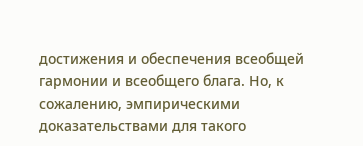достижения и обеспечения всеобщей гармонии и всеобщего блага. Но, к сожалению, эмпирическими доказательствами для такого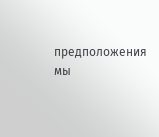предположения мы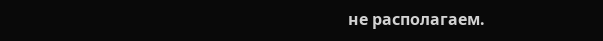не располагаем.